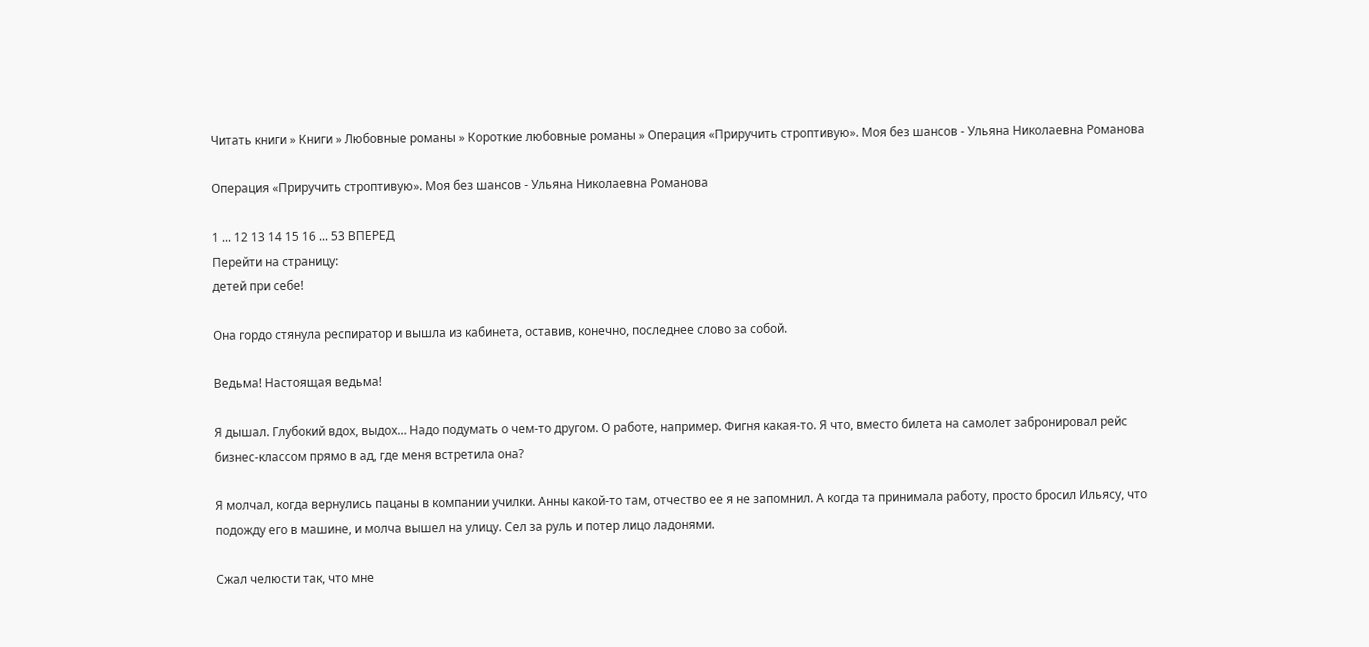Читать книги » Книги » Любовные романы » Короткие любовные романы » Операция «Приручить строптивую». Моя без шансов - Ульяна Николаевна Романова

Операция «Приручить строптивую». Моя без шансов - Ульяна Николаевна Романова

1 ... 12 13 14 15 16 ... 53 ВПЕРЕД
Перейти на страницу:
детей при себе!

Она гордо стянула респиратор и вышла из кабинета, оставив, конечно, последнее слово за собой.

Ведьма! Настоящая ведьма!

Я дышал. Глубокий вдох, выдох… Надо подумать о чем-то другом. О работе, например. Фигня какая-то. Я что, вместо билета на самолет забронировал рейс бизнес-классом прямо в ад, где меня встретила она?

Я молчал, когда вернулись пацаны в компании училки. Анны какой-то там, отчество ее я не запомнил. А когда та принимала работу, просто бросил Ильясу, что подожду его в машине, и молча вышел на улицу. Сел за руль и потер лицо ладонями.

Сжал челюсти так, что мне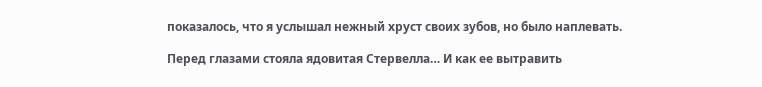показалось, что я услышал нежный хруст своих зубов, но было наплевать.

Перед глазами стояла ядовитая Стервелла… И как ее вытравить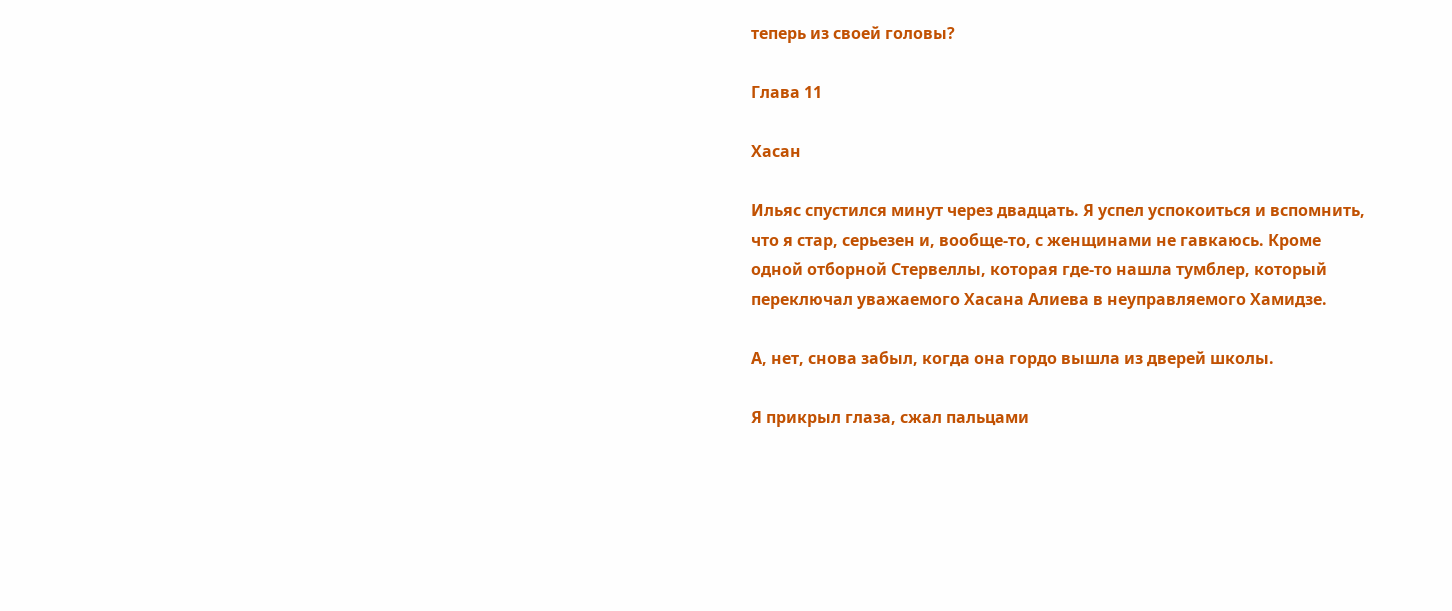теперь из своей головы?

Глава 11

Хасан

Ильяс спустился минут через двадцать. Я успел успокоиться и вспомнить, что я стар, серьезен и, вообще-то, с женщинами не гавкаюсь. Кроме одной отборной Стервеллы, которая где-то нашла тумблер, который переключал уважаемого Хасана Алиева в неуправляемого Хамидзе.

А, нет, снова забыл, когда она гордо вышла из дверей школы.

Я прикрыл глаза, сжал пальцами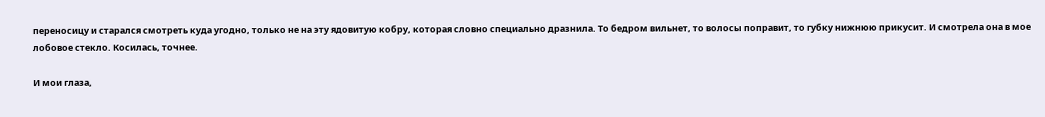переносицу и старался смотреть куда угодно, только не на эту ядовитую кобру, которая словно специально дразнила. То бедром вильнет, то волосы поправит, то губку нижнюю прикусит. И смотрела она в мое лобовое стекло. Косилась, точнее.

И мои глаза,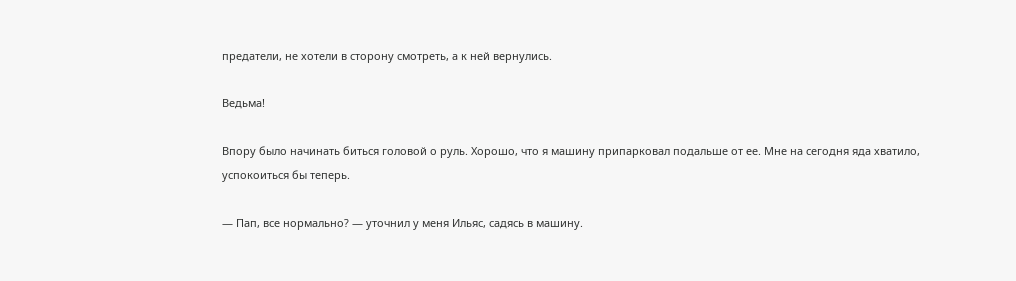предатели, не хотели в сторону смотреть, а к ней вернулись.

Ведьма!

Впору было начинать биться головой о руль. Хорошо, что я машину припарковал подальше от ее. Мне на сегодня яда хватило, успокоиться бы теперь.

— Пап, все нормально? — уточнил у меня Ильяс, садясь в машину.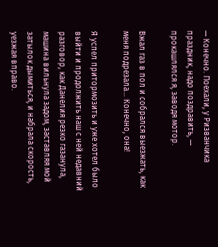— Конечно. Поехали, у Ризванчика праздник, надо поздравить, — прокашлялся я, заводя мотор.

Вжал газ в пол и собрался выезжать, как меня подрезала… Конечно, она!

Я успел притормозить и уже хотел было выйти и продолжить наш с ней недавний разговор, как Данелия резко газанула, машина вильнула задом, заставляя мой затылок дымиться, и набрала скорость, уезжая вправо.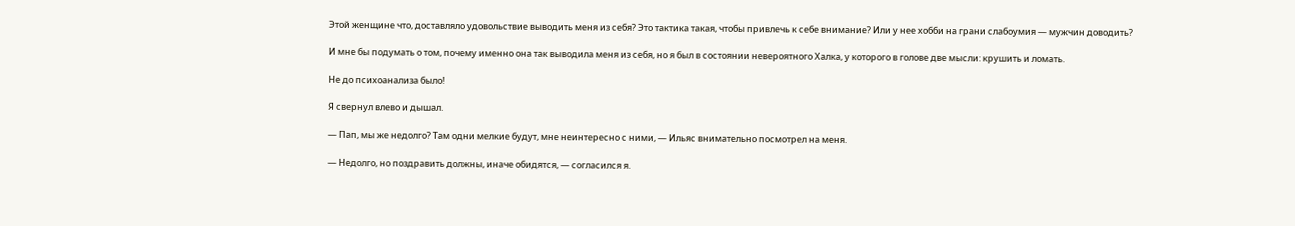Этой женщине что, доставляло удовольствие выводить меня из себя? Это тактика такая, чтобы привлечь к себе внимание? Или у нее хобби на грани слабоумия — мужчин доводить?

И мне бы подумать о том, почему именно она так выводила меня из себя, но я был в состоянии невероятного Халка, у которого в голове две мысли: крушить и ломать.

Не до психоанализа было!

Я свернул влево и дышал.

— Пап, мы же недолго? Там одни мелкие будут, мне неинтересно с ними, — Ильяс внимательно посмотрел на меня.

— Недолго, но поздравить должны, иначе обидятся, — согласился я.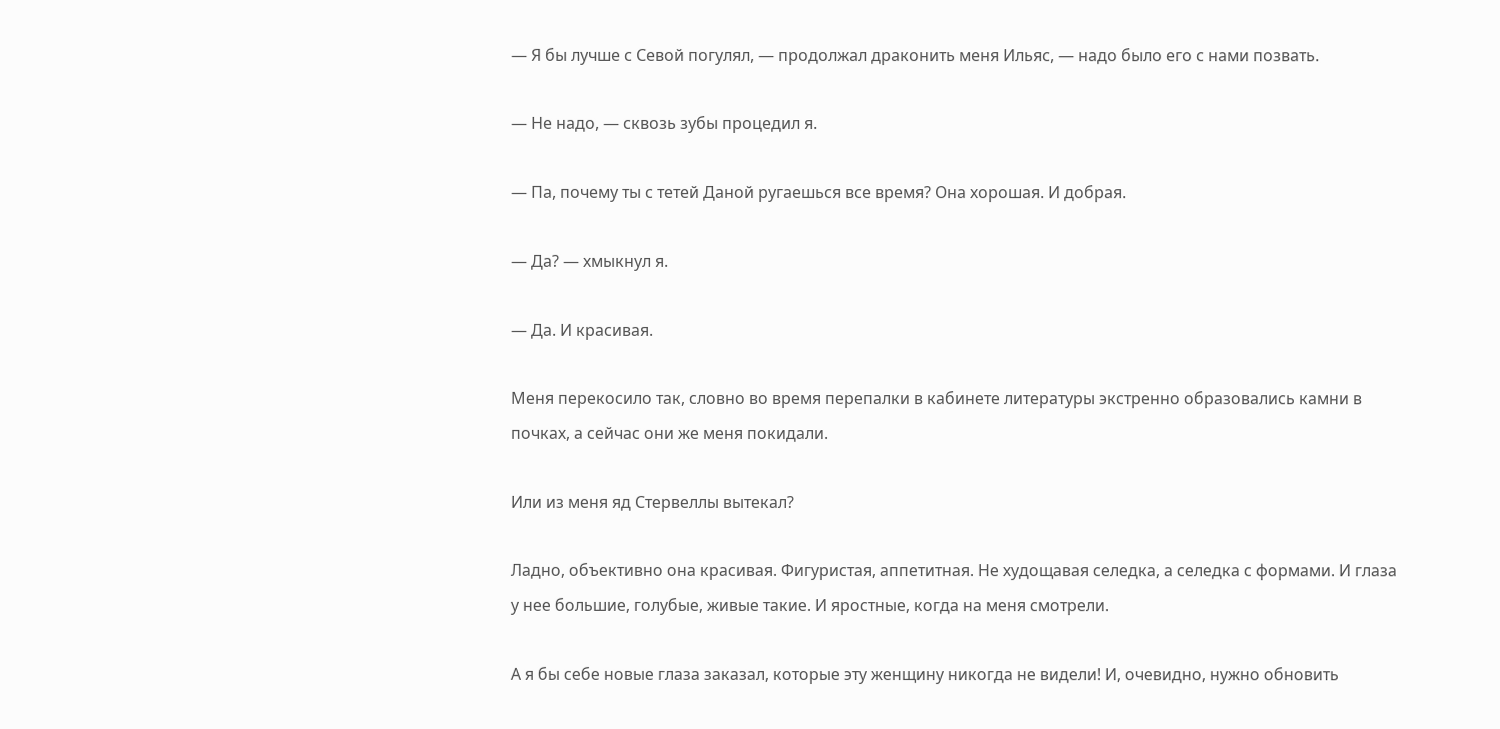— Я бы лучше с Севой погулял, — продолжал драконить меня Ильяс, — надо было его с нами позвать.

— Не надо, — сквозь зубы процедил я.

— Па, почему ты с тетей Даной ругаешься все время? Она хорошая. И добрая.

— Да? — хмыкнул я.

— Да. И красивая.

Меня перекосило так, словно во время перепалки в кабинете литературы экстренно образовались камни в почках, а сейчас они же меня покидали.

Или из меня яд Стервеллы вытекал?

Ладно, объективно она красивая. Фигуристая, аппетитная. Не худощавая селедка, а селедка с формами. И глаза у нее большие, голубые, живые такие. И яростные, когда на меня смотрели.

А я бы себе новые глаза заказал, которые эту женщину никогда не видели! И, очевидно, нужно обновить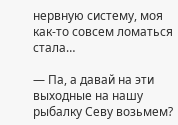нервную систему, моя как-то совсем ломаться стала…

— Па, а давай на эти выходные на нашу рыбалку Севу возьмем?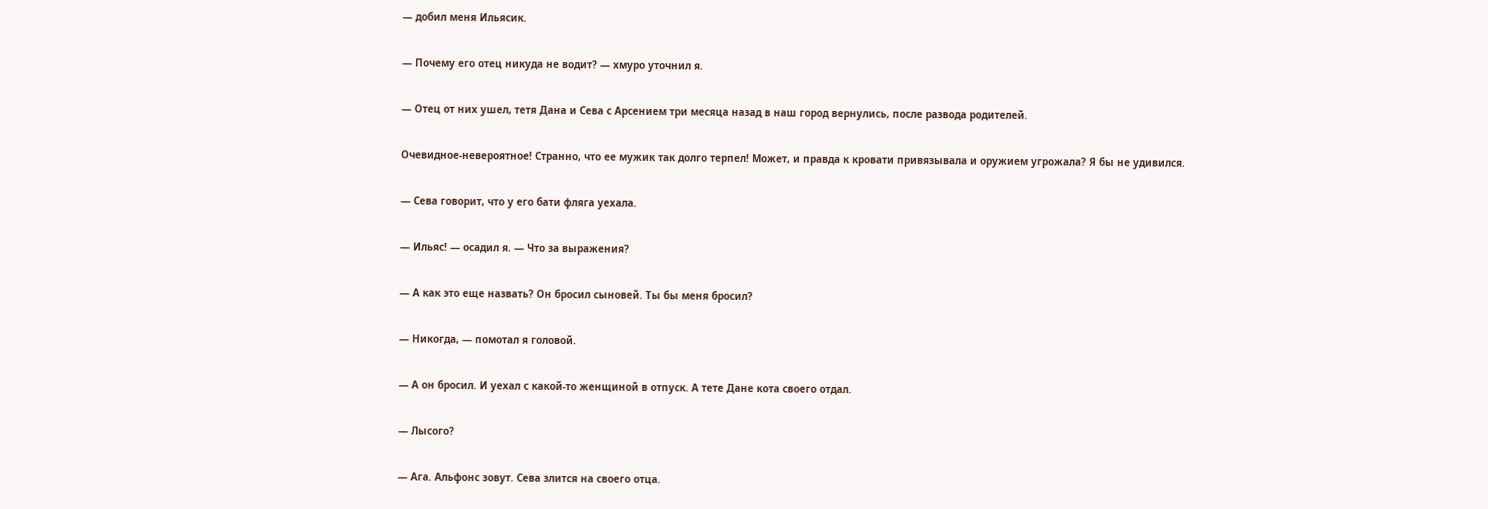— добил меня Ильясик.

— Почему его отец никуда не водит? — хмуро уточнил я.

— Отец от них ушел, тетя Дана и Сева с Арсением три месяца назад в наш город вернулись, после развода родителей.

Очевидное-невероятное! Странно, что ее мужик так долго терпел! Может, и правда к кровати привязывала и оружием угрожала? Я бы не удивился.

— Сева говорит, что у его бати фляга уехала.

— Ильяс! — осадил я. — Что за выражения?

— А как это еще назвать? Он бросил сыновей. Ты бы меня бросил?

— Никогда, — помотал я головой.

— А он бросил. И уехал с какой-то женщиной в отпуск. А тете Дане кота своего отдал.

— Лысого?

— Ага. Альфонс зовут. Сева злится на своего отца.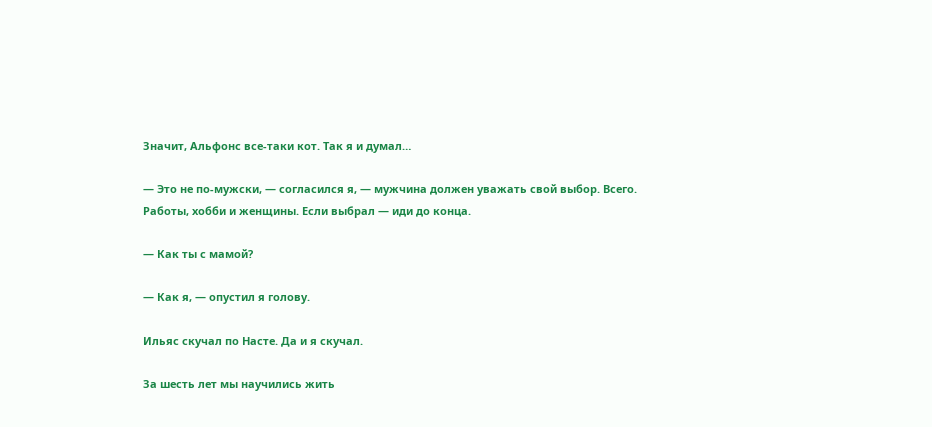Значит, Альфонс все-таки кот. Так я и думал…

— Это не по-мужски, — согласился я, — мужчина должен уважать свой выбор. Всего. Работы, хобби и женщины. Если выбрал — иди до конца.

— Как ты с мамой?

— Как я, — опустил я голову.

Ильяс скучал по Насте. Да и я скучал.

За шесть лет мы научились жить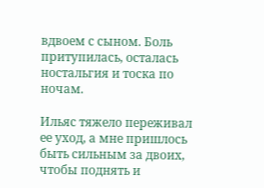вдвоем с сыном. Боль притупилась, осталась ностальгия и тоска по ночам.

Ильяс тяжело переживал ее уход, а мне пришлось быть сильным за двоих, чтобы поднять и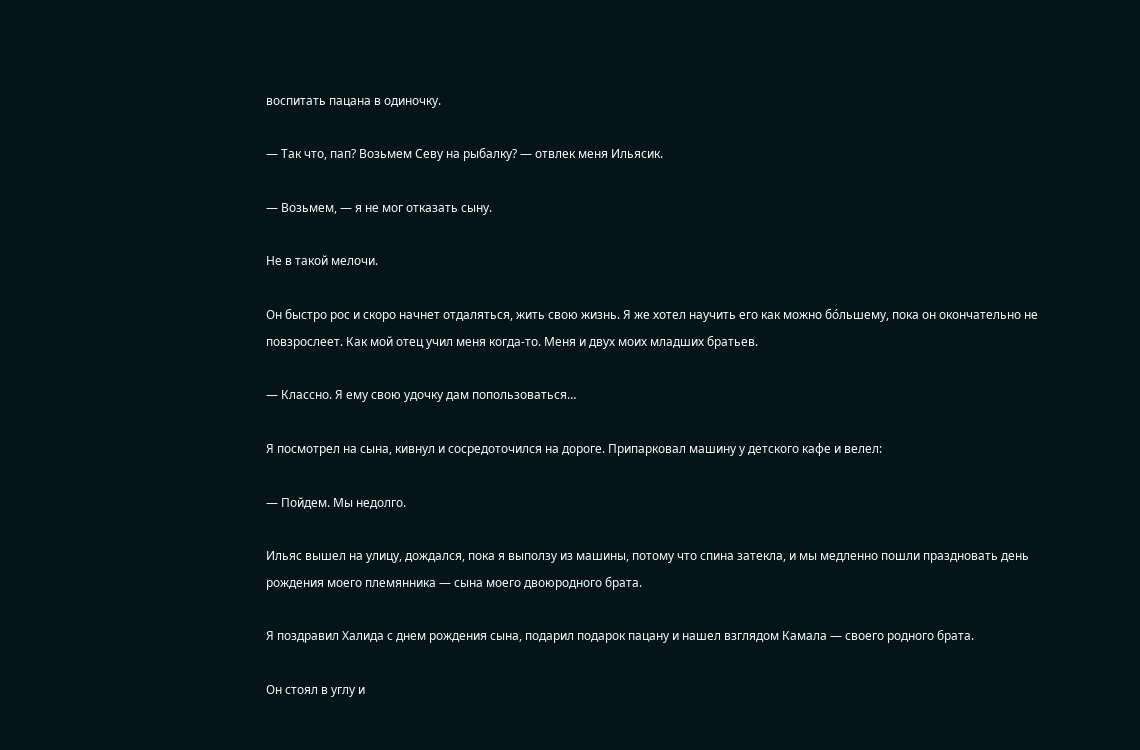воспитать пацана в одиночку.

— Так что, пап? Возьмем Севу на рыбалку? — отвлек меня Ильясик.

— Возьмем, — я не мог отказать сыну.

Не в такой мелочи.

Он быстро рос и скоро начнет отдаляться, жить свою жизнь. Я же хотел научить его как можно бо́льшему, пока он окончательно не повзрослеет. Как мой отец учил меня когда-то. Меня и двух моих младших братьев.

— Классно. Я ему свою удочку дам попользоваться…

Я посмотрел на сына, кивнул и сосредоточился на дороге. Припарковал машину у детского кафе и велел:

— Пойдем. Мы недолго.

Ильяс вышел на улицу, дождался, пока я выползу из машины, потому что спина затекла, и мы медленно пошли праздновать день рождения моего племянника — сына моего двоюродного брата.

Я поздравил Халида с днем рождения сына, подарил подарок пацану и нашел взглядом Камала — своего родного брата.

Он стоял в углу и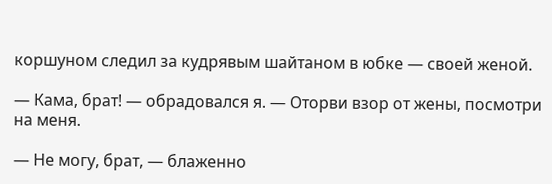коршуном следил за кудрявым шайтаном в юбке — своей женой.

— Кама, брат! — обрадовался я. — Оторви взор от жены, посмотри на меня.

— Не могу, брат, — блаженно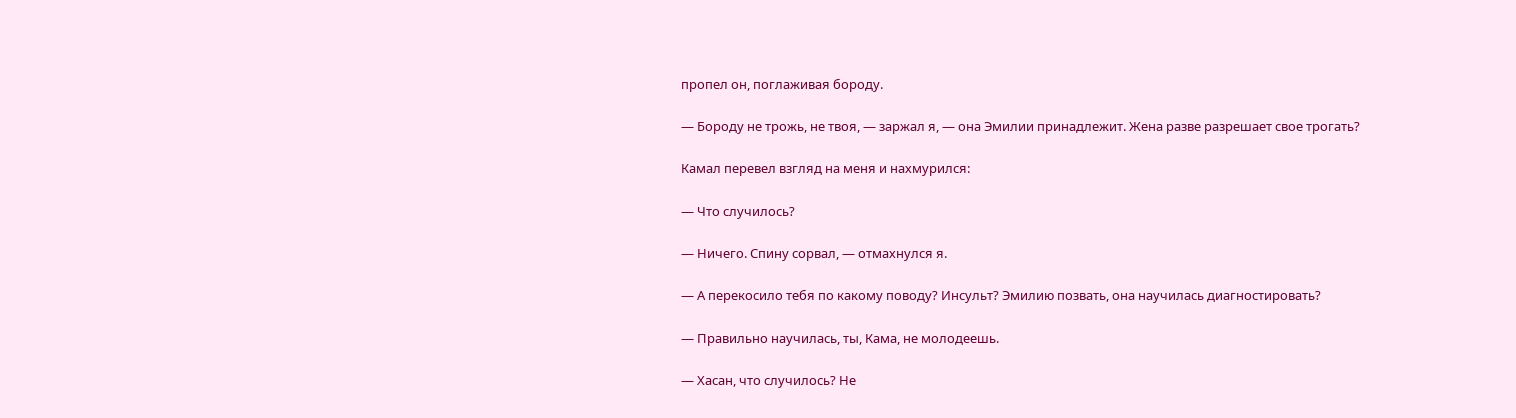пропел он, поглаживая бороду.

— Бороду не трожь, не твоя, — заржал я, — она Эмилии принадлежит. Жена разве разрешает свое трогать?

Камал перевел взгляд на меня и нахмурился:

— Что случилось?

— Ничего. Спину сорвал, — отмахнулся я.

— А перекосило тебя по какому поводу? Инсульт? Эмилию позвать, она научилась диагностировать?

— Правильно научилась, ты, Кама, не молодеешь.

— Хасан, что случилось? Не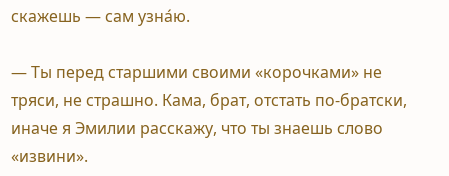скажешь — сам узна́ю.

— Ты перед старшими своими «корочками» не тряси, не страшно. Кама, брат, отстать по-братски, иначе я Эмилии расскажу, что ты знаешь слово «извини».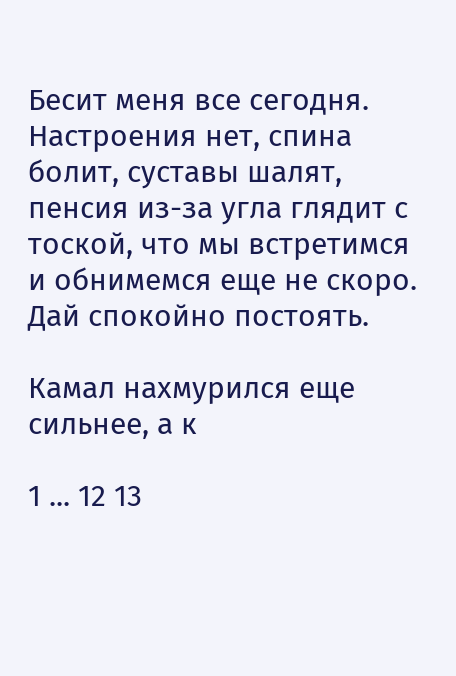Бесит меня все сегодня. Настроения нет, спина болит, суставы шалят, пенсия из-за угла глядит с тоской, что мы встретимся и обнимемся еще не скоро. Дай спокойно постоять.

Камал нахмурился еще сильнее, а к

1 ... 12 13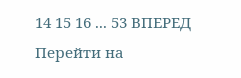14 15 16 ... 53 ВПЕРЕД
Перейти на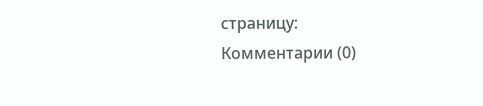страницу:
Комментарии (0)